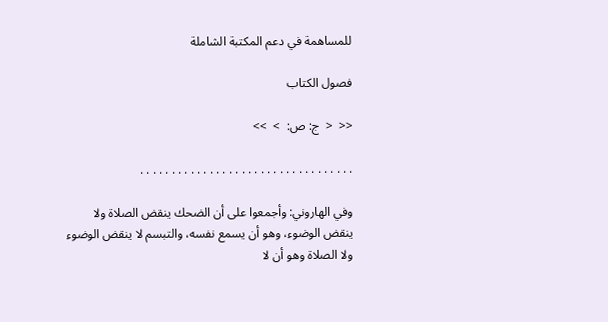للمساهمة في دعم المكتبة الشاملة

فصول الكتاب

<<  <  ج: ص:  >  >>

. . . . . . . . . . . . . . . . . . . . . . . . . . . . . . . . . .

وفي الهاروني: وأجمعوا على أن الضحك ينقض الصلاة ولا ينقض الوضوء، وهو أن يسمع نفسه، والتبسم لا ينقض الوضوء ولا الصلاة وهو أن لا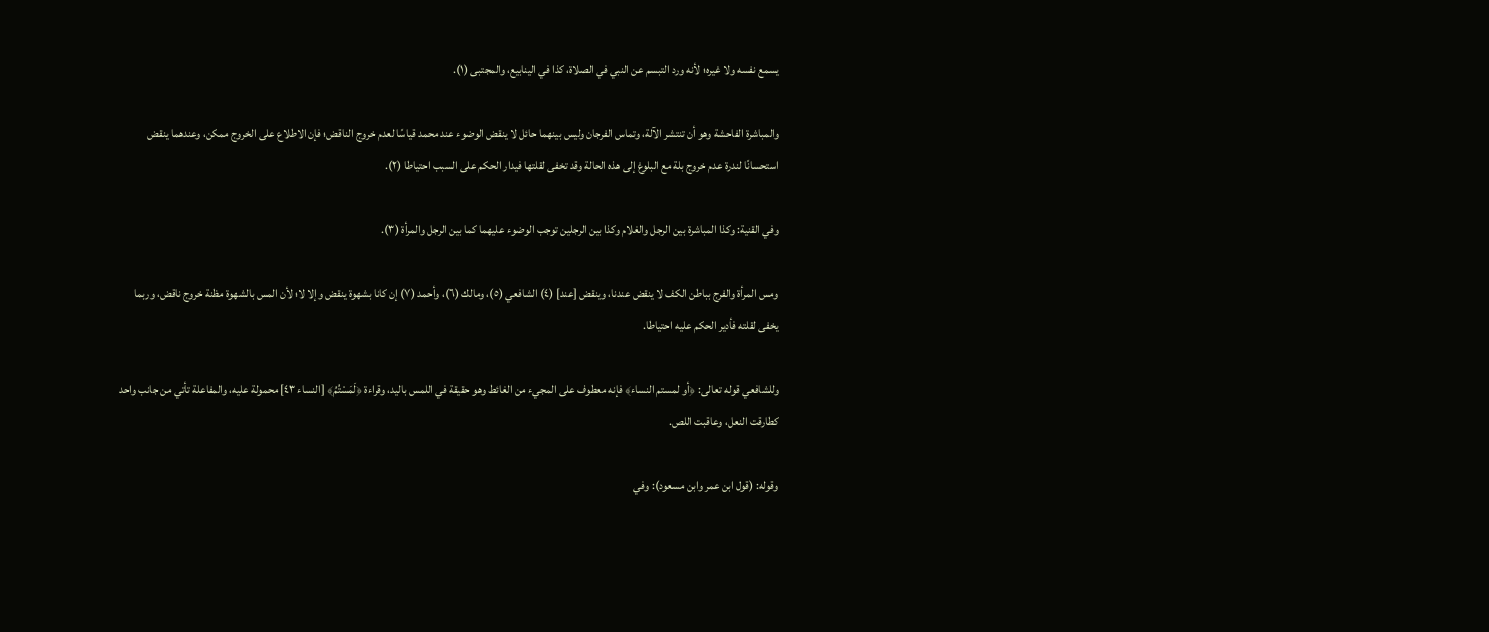يسمع نفسه ولا غيره؛ لأنه ورد التبسم عن النبي في الصلاة، كذا في الينابيع، والمجتبى (١).

والمباشرة الفاحشة وهو أن تنتشر الآلة، وتماس الفرجان وليس بينهما حائل لا ينقض الوضوء عند محمد قياسًا لعدم خروج الناقض؛ فإن الاطلاع على الخروج ممكن، وعندهما ينقض استحسانًا لندرة عدم خروج بلة مع البلوغ إلى هذه الحالة وقد تخفى لقلتها فيدار الحكم على السبب احتياطا (٢).

وفي القنية: وكذا المباشرة بين الرجل والغلام وكذا بين الرجلين توجب الوضوء عليهما كما بين الرجل والمرأة (٣).

ومس المرأة والفرج بباطن الكف لا ينقض عندنا، وينقض [عند] (٤) الشافعي (٥)، ومالك (٦)، وأحمد (٧) إن كانا بشهوة ينقض وإلا لا؛ لأن المس بالشهوة مظنة خروج ناقض، وربما يخفى لقلته فأدير الحكم عليه احتياطا.

وللشافعي قوله تعالى: ﴿أو لمستم النساء﴾ فإنه معطوف على المجيء من الغائط وهو حقيقة في اللمس باليد، وقراءة ﴿لَمَسْتُمُ﴾ [النساء ٤٣] محمولة عليه، والمفاعلة تأتي من جانب واحد كطارقت النعل، وعاقبت اللص.

وقوله: (قول ابن عمر وابن مسعود): وفي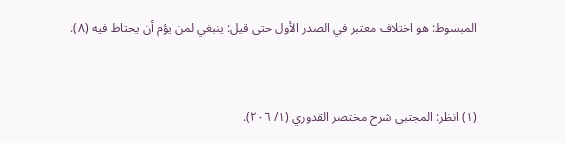المبسوط: هو اختلاف معتبر في الصدر الأول حتى قيل: ينبغي لمن يؤم أن يحتاط فيه (٨).


(١) انظر: المجتبى شرح مختصر القدوري (١/ ٢٠٦).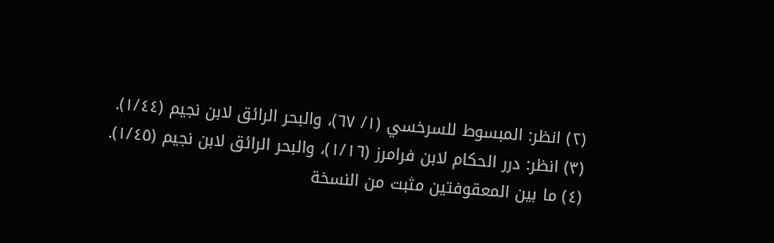(٢) انظر: المبسوط للسرخسي (١/ ٦٧)، والبحر الرائق لابن نجيم (١/٤٤).
(٣) انظر: درر الحكام لابن فرامرز (١/١٦)، والبحر الرائق لابن نجيم (١/٤٥).
(٤) ما بين المعقوفتين مثبت من النسخة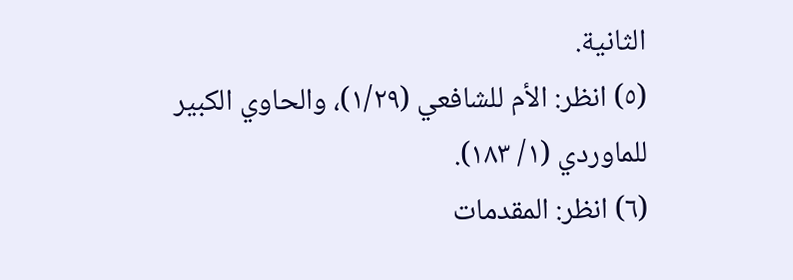الثانية.
(٥) انظر: الأم للشافعي (١/٢٩)، والحاوي الكبير للماوردي (١/ ١٨٣).
(٦) انظر: المقدمات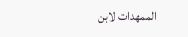الممهدات لابن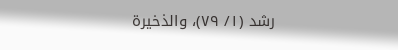رشد (١/ ٧٩)، والذخيرة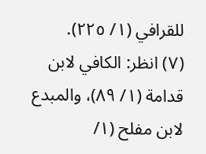للقرافي (١/ ٢٢٥).
(٧) انظر: الكافي لابن قدامة (١/ ٨٩)، والمبدع لابن مفلح (١/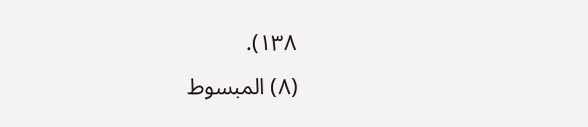١٣٨).
(٨) المبسوط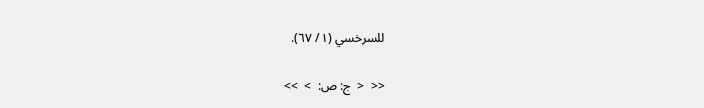للسرخسي (١/ ٦٧).

<<  <  ج: ص:  >  >>